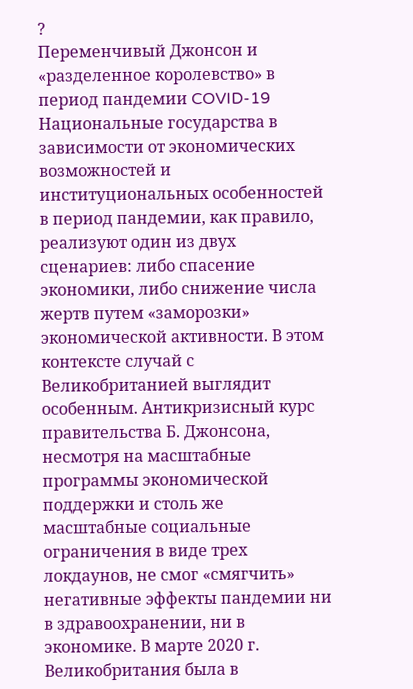?
Переменчивый Джонсон и «разделенное королевство» в период пандемии COVID-19
Национальные государства в зависимости от экономических возможностей и институциональных особенностей в период пандемии, как правило, реализуют один из двух сценариев: либо спасение экономики, либо снижение числа жертв путем «заморозки» экономической активности. В этом контексте случай с Великобританией выглядит особенным. Антикризисный курс правительства Б. Джонсона, несмотря на масштабные программы экономической поддержки и столь же масштабные социальные ограничения в виде трех локдаунов, не смог «смягчить» негативные эффекты пандемии ни в здравоохранении, ни в экономике. В марте 2020 г. Великобритания была в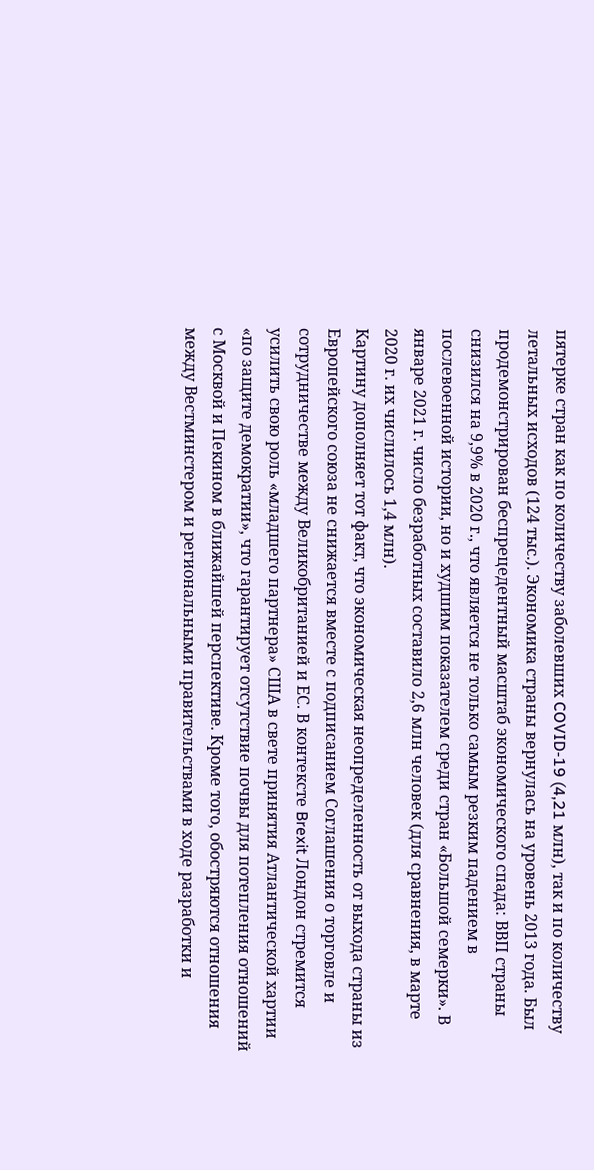пятерке стран как по количеству заболевших COVID-19 (4,21 млн), так и по количеству летальных исходов (124 тыс.). Экономика страны вернулась на уровень 2013 года. Был продемонстрирован беспрецедентный масштаб экономического спада: ВВП страны снизился на 9,9% в 2020 г., что является не только самым резким падением в послевоенной истории, но и худшим показателем среди стран «Большой семерки». В январе 2021 г. число безработных составило 2,6 млн человек (для сравнения, в марте 2020 г. их числилось 1,4 млн).
Картину дополняет тот факт, что экономическая неопределенность от выхода страны из Европейского союза не снижается вместе с подписанием Соглашения о торговле и сотрудничестве между Великобританией и ЕС. В контексте Brexit Лондон стремится усилить свою роль «младшего партнера» США в свете принятия Атлантической хартии «по защите демократии», что гарантирует отсутствие почвы для потепления отношений с Москвой и Пекином в ближайшей перспективе. Кроме того, обостряются отношения между Вестминстером и региональными правительствами в ходе разработки и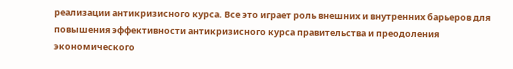реализации антикризисного курса. Все это играет роль внешних и внутренних барьеров для повышения эффективности антикризисного курса правительства и преодоления экономического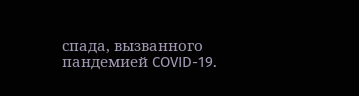спада, вызванного пандемией COVID-19.